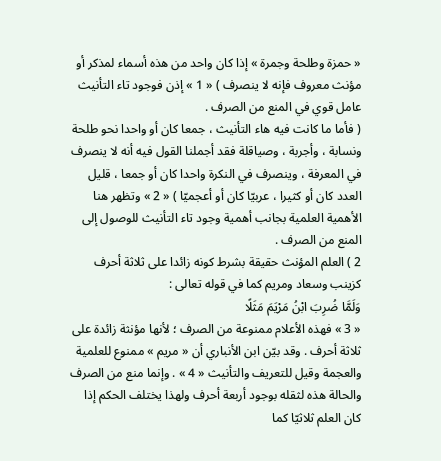« حمزة وطلحة وجمرة » إذا كان واحد من هذه أسماء لمذكر أو مؤنث معروف فإنه لا ينصرف ) « 1 » إذن فوجود تاء التأنيث عامل قوي في المنع من الصرف .
( فأما ما كانت فيه هاء التأنيث ، جمعا كان أو واحدا نحو طلحة ونسابة ، وأجربة ، وصياقلة فقد أجملنا القول فيه أنه لا ينصرف في المعرفة ، وينصرف في النكرة واحدا كان أو جمعا ، قليل العدد كان أو كثيرا ، عربيّا كان أو أعجميّا ) « 2 » وتظهر هنا الأهمية العلمية بجانب أهمية وجود تاء التأنيث للوصول إلى المنع من الصرف .
2 ) العلم المؤنث حقيقة بشرط كونه زائدا على ثلاثة أحرف كزينب وسعاد ومريم كما في قوله تعالى :
وَلَمَّا ضُرِبَ ابْنُ مَرْيَمَ مَثَلًا
« 3 » فهذه الأعلام ممنوعة من الصرف ؛ لأنها مؤنثة زائدة على ثلاثة أحرف . وقد بيّن ابن الأنباري أن « مريم » ممنوع للعلمية والعجمة وقيل للتعريف والتأنيث « 4 » . وإنما منع من الصرف والحالة هذه لثقله بوجود أربعة أحرف ولهذا يختلف الحكم إذا كان العلم ثلاثيّا كما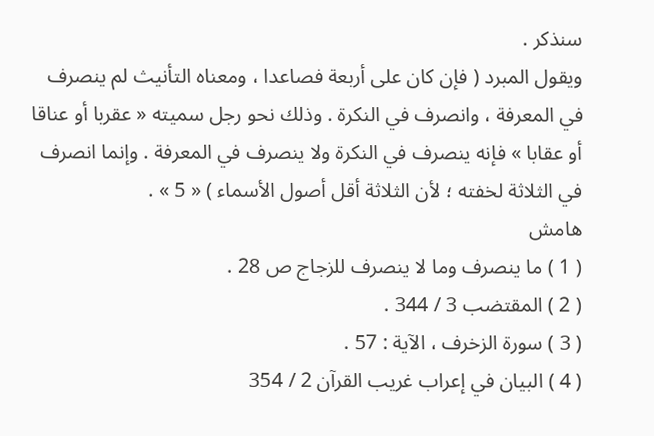سنذكر .
ويقول المبرد ( فإن كان على أربعة فصاعدا ، ومعناه التأنيث لم ينصرف في المعرفة ، وانصرف في النكرة . وذلك نحو رجل سميته « عقربا أو عناقا أو عقابا » فإنه ينصرف في النكرة ولا ينصرف في المعرفة . وإنما انصرف في الثلاثة لخفته ؛ لأن الثلاثة أقل أصول الأسماء ) « 5 » .
هامش
( 1 ) ما ينصرف وما لا ينصرف للزجاج ص 28 .
( 2 ) المقتضب 3 / 344 .
( 3 ) سورة الزخرف ، الآية : 57 .
( 4 ) البيان في إعراب غريب القرآن 2 / 354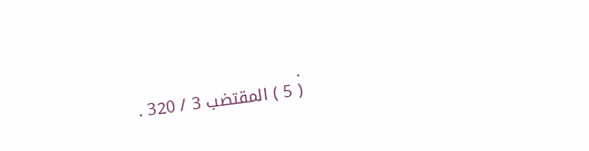.
( 5 ) المقتضب 3 / 320 .